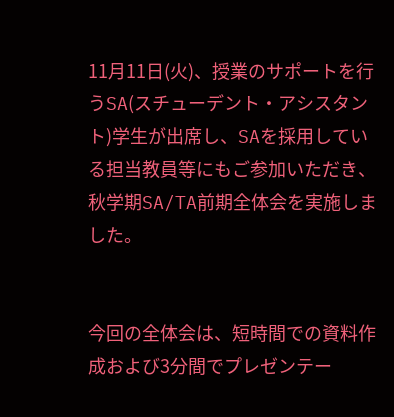11月11日(火)、授業のサポートを行うSA(スチューデント・アシスタント)学生が出席し、SAを採用している担当教員等にもご参加いただき、秋学期SA/TA前期全体会を実施しました。


今回の全体会は、短時間での資料作成および3分間でプレゼンテー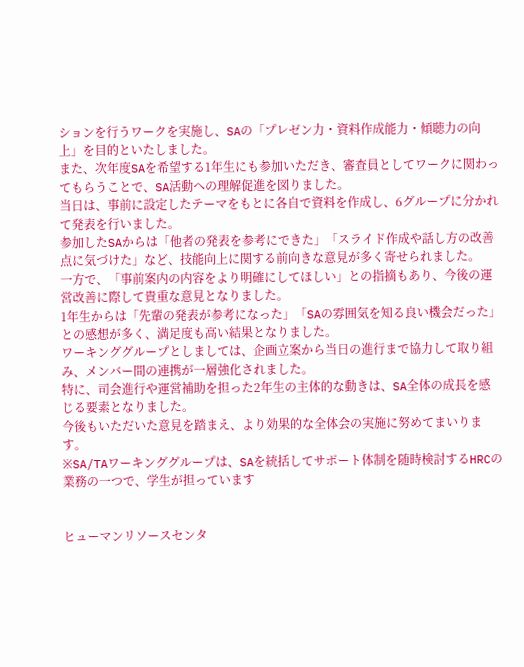ションを行うワークを実施し、SAの「プレゼン力・資料作成能力・傾聴力の向上」を目的といたしました。
また、次年度SAを希望する1年生にも参加いただき、審査員としてワークに関わってもらうことで、SA活動への理解促進を図りました。
当日は、事前に設定したテーマをもとに各自で資料を作成し、6グループに分かれて発表を行いました。
参加したSAからは「他者の発表を参考にできた」「スライド作成や話し方の改善点に気づけた」など、技能向上に関する前向きな意見が多く寄せられました。
一方で、「事前案内の内容をより明確にしてほしい」との指摘もあり、今後の運営改善に際して貴重な意見となりました。
1年生からは「先輩の発表が参考になった」「SAの雰囲気を知る良い機会だった」との感想が多く、満足度も高い結果となりました。
ワーキンググループとしましては、企画立案から当日の進行まで協力して取り組み、メンバー間の連携が一層強化されました。
特に、司会進行や運営補助を担った2年生の主体的な動きは、SA全体の成長を感じる要素となりました。
今後もいただいた意見を踏まえ、より効果的な全体会の実施に努めてまいります。
※SA/TAワーキンググループは、SAを統括してサポート体制を随時検討するHRCの業務の一つで、学生が担っています


ヒューマンリソースセンタ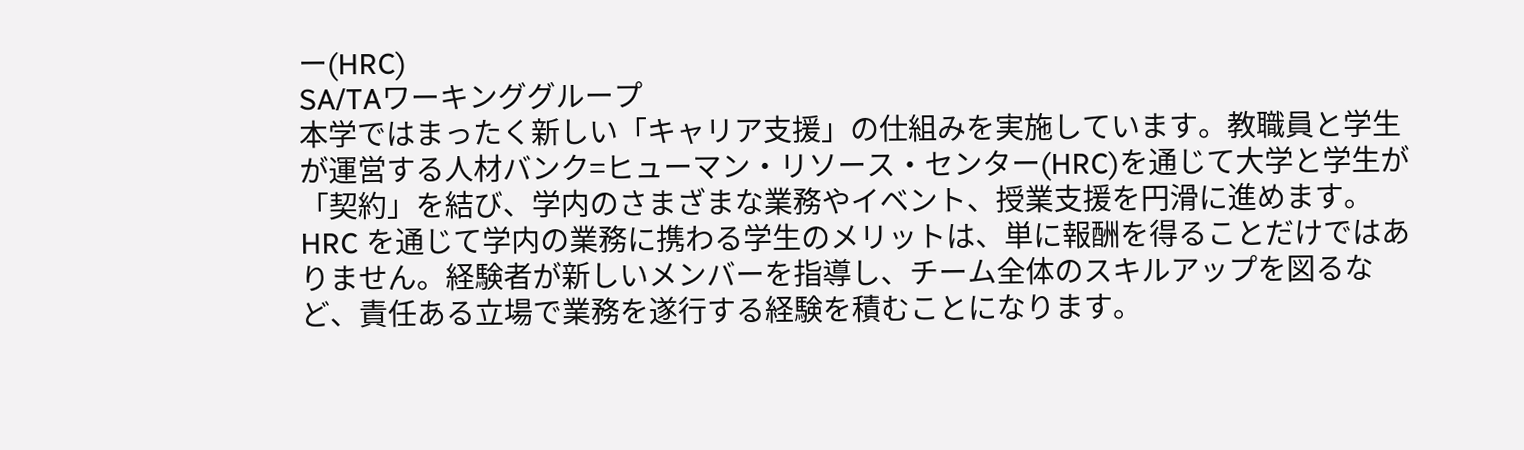ー(HRC)
SA/TAワーキンググループ
本学ではまったく新しい「キャリア支援」の仕組みを実施しています。教職員と学生が運営する人材バンク=ヒューマン・リソース・センター(HRC)を通じて大学と学生が「契約」を結び、学内のさまざまな業務やイベント、授業支援を円滑に進めます。HRC を通じて学内の業務に携わる学生のメリットは、単に報酬を得ることだけではありません。経験者が新しいメンバーを指導し、チーム全体のスキルアップを図るなど、責任ある立場で業務を遂行する経験を積むことになります。